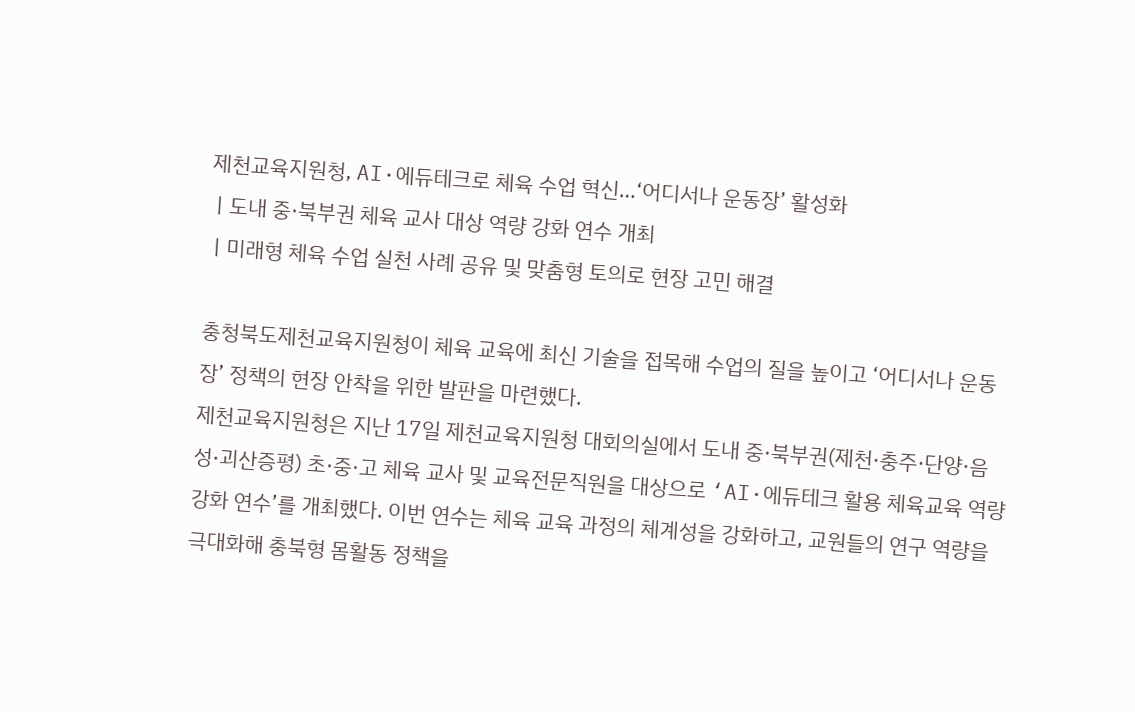제천교육지원청, AI·에듀테크로 체육 수업 혁신…‘어디서나 운동장’ 활성화
ㅣ도내 중·북부권 체육 교사 대상 역량 강화 연수 개최
ㅣ미래형 체육 수업 실천 사례 공유 및 맞춤형 토의로 현장 고민 해결

충청북도제천교육지원청이 체육 교육에 최신 기술을 접목해 수업의 질을 높이고 ‘어디서나 운동장’ 정책의 현장 안착을 위한 발판을 마련했다.
제천교육지원청은 지난 17일 제천교육지원청 대회의실에서 도내 중·북부권(제천·충주·단양·음성·괴산증평) 초·중·고 체육 교사 및 교육전문직원을 대상으로 ‘AI·에듀테크 활용 체육교육 역량 강화 연수’를 개최했다. 이번 연수는 체육 교육 과정의 체계성을 강화하고, 교원들의 연구 역량을 극대화해 충북형 몸활동 정책을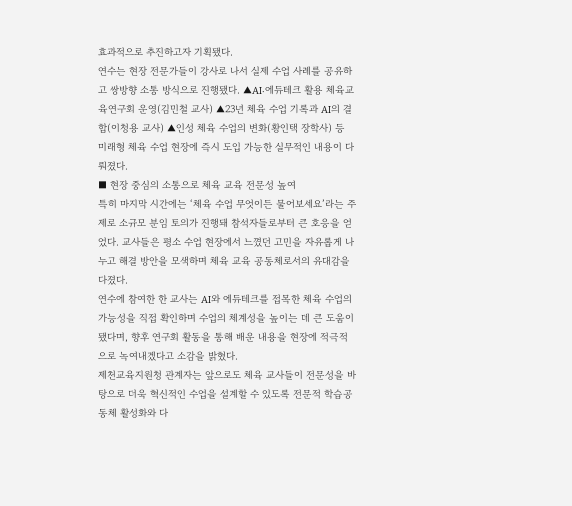효과적으로 추진하고자 기획됐다.
연수는 현장 전문가들이 강사로 나서 실제 수업 사례를 공유하고 쌍방향 소통 방식으로 진행됐다. ▲AI·에듀테크 활용 체육교육연구회 운영(김민철 교사) ▲23년 체육 수업 기록과 AI의 결합(이청용 교사) ▲인성 체육 수업의 변화(황인택 장학사) 등 미래형 체육 수업 현장에 즉시 도입 가능한 실무적인 내용이 다뤄졌다.
■ 현장 중심의 소통으로 체육 교육 전문성 높여
특히 마지막 시간에는 ‘체육 수업 무엇이든 물어보세요’라는 주제로 소규모 분임 토의가 진행돼 참석자들로부터 큰 호응을 얻었다. 교사들은 평소 수업 현장에서 느꼈던 고민을 자유롭게 나누고 해결 방안을 모색하며 체육 교육 공동체로서의 유대감을 다졌다.
연수에 참여한 한 교사는 AI와 에듀테크를 접목한 체육 수업의 가능성을 직접 확인하며 수업의 체계성을 높이는 데 큰 도움이 됐다며, 향후 연구회 활동을 통해 배운 내용을 현장에 적극적으로 녹여내겠다고 소감을 밝혔다.
제천교육지원청 관계자는 앞으로도 체육 교사들이 전문성을 바탕으로 더욱 혁신적인 수업을 설계할 수 있도록 전문적 학습공동체 활성화와 다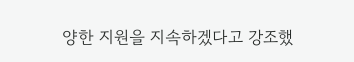양한 지원을 지속하겠다고 강조했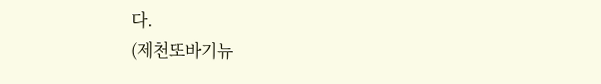다.
(제천또바기뉴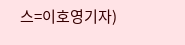스=이호영기자)